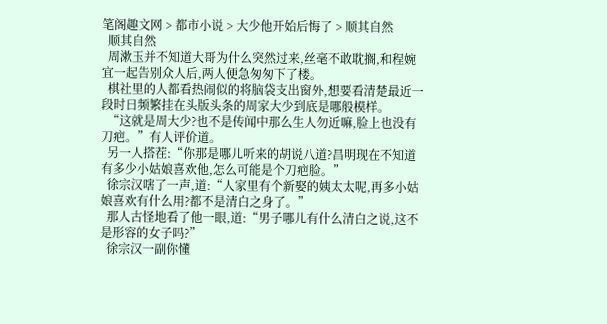笔阁趣文网 > 都市小说 > 大少他开始后悔了 > 顺其自然
  顺其自然
  周漱玉并不知道大哥为什么突然过来,丝毫不敢耽搁,和程婉宜一起告别众人后,两人便急匆匆下了楼。
  棋社里的人都看热闹似的将脑袋支出窗外,想要看清楚最近一段时日频繁挂在头版头条的周家大少到底是哪般模样。
  “这就是周大少?也不是传闻中那么生人勿近嘛,脸上也没有刀疤。”有人评价道。
  另一人搭茬:“你那是哪儿听来的胡说八道?昌明现在不知道有多少小姑娘喜欢他,怎么可能是个刀疤脸。”
  徐宗汉嗐了一声,道:“人家里有个新娶的姨太太呢,再多小姑娘喜欢有什么用?都不是清白之身了。”
  那人古怪地看了他一眼,道:“男子哪儿有什么清白之说,这不是形容的女子吗?”
  徐宗汉一副你懂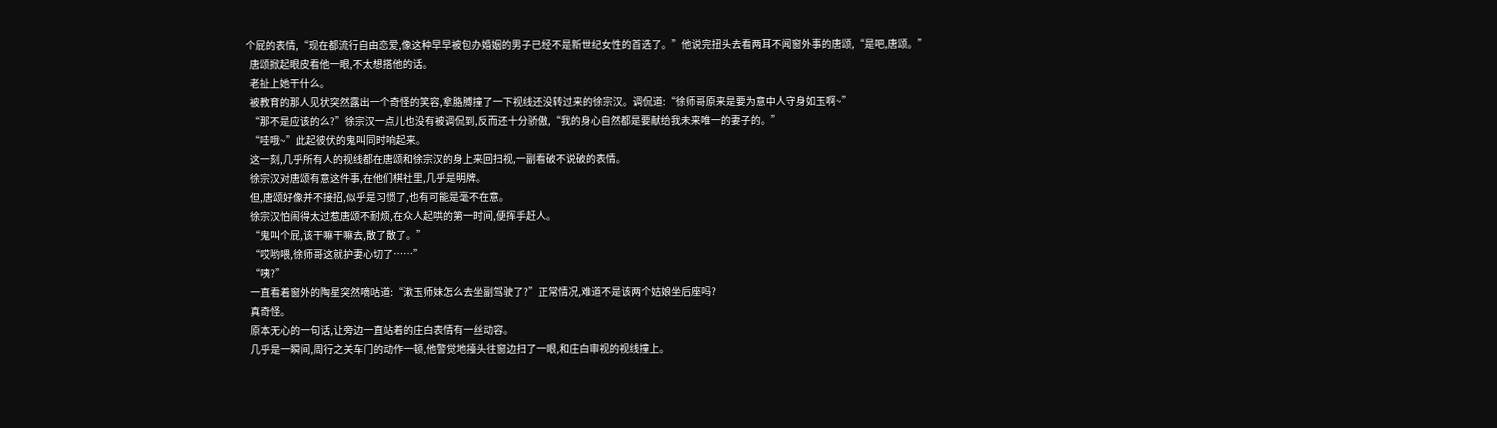个屁的表情,“现在都流行自由恋爱,像这种早早被包办婚姻的男子已经不是新世纪女性的首选了。”他说完扭头去看两耳不闻窗外事的唐颂,“是吧,唐颂。”
  唐颂掀起眼皮看他一眼,不太想搭他的话。
  老扯上她干什么。
  被教育的那人见状突然露出一个奇怪的笑容,拿胳膊撞了一下视线还没转过来的徐宗汉。调侃道:“徐师哥原来是要为意中人守身如玉啊~”
  “那不是应该的么?”徐宗汉一点儿也没有被调侃到,反而还十分骄傲,“我的身心自然都是要献给我未来唯一的妻子的。”
  “哇哦~”此起彼伏的鬼叫同时响起来。
  这一刻,几乎所有人的视线都在唐颂和徐宗汉的身上来回扫视,一副看破不说破的表情。
  徐宗汉对唐颂有意这件事,在他们棋社里,几乎是明牌。
  但,唐颂好像并不接招,似乎是习惯了,也有可能是毫不在意。
  徐宗汉怕闹得太过惹唐颂不耐烦,在众人起哄的第一时间,便挥手赶人。
  “鬼叫个屁,该干嘛干嘛去,散了散了。”
  “哎哟喂,徐师哥这就护妻心切了……”
  “咦?”
  一直看着窗外的陶星突然嘀咕道:“漱玉师妹怎么去坐副驾驶了?”正常情况,难道不是该两个姑娘坐后座吗?
  真奇怪。
  原本无心的一句话,让旁边一直站着的庄白表情有一丝动容。
  几乎是一瞬间,周行之关车门的动作一顿,他警觉地擡头往窗边扫了一眼,和庄白审视的视线撞上。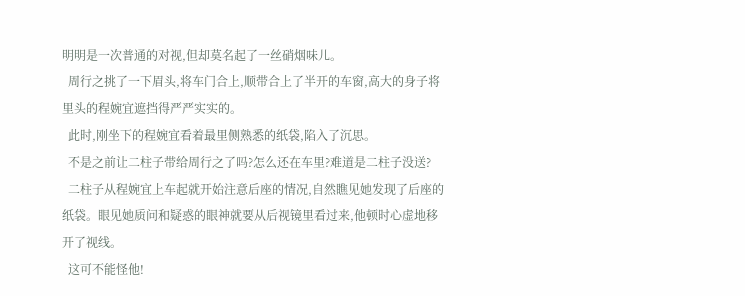明明是一次普通的对视,但却莫名起了一丝硝烟味儿。
  周行之挑了一下眉头,将车门合上,顺带合上了半开的车窗,高大的身子将里头的程婉宜遮挡得严严实实的。
  此时,刚坐下的程婉宜看着最里侧熟悉的纸袋,陷入了沉思。
  不是之前让二柱子带给周行之了吗?怎么还在车里?难道是二柱子没送?
  二柱子从程婉宜上车起就开始注意后座的情况,自然瞧见她发现了后座的纸袋。眼见她质问和疑惑的眼神就要从后视镜里看过来,他顿时心虚地移开了视线。
  这可不能怪他!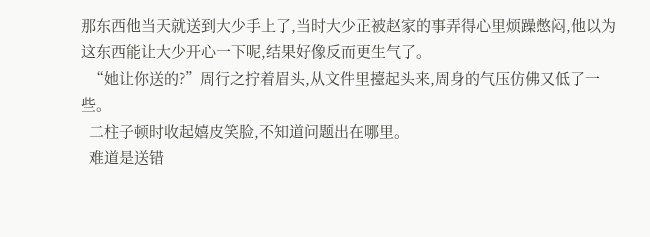那东西他当天就送到大少手上了,当时大少正被赵家的事弄得心里烦躁憋闷,他以为这东西能让大少开心一下呢,结果好像反而更生气了。
  “她让你送的?”周行之拧着眉头,从文件里擡起头来,周身的气压仿佛又低了一些。
  二柱子顿时收起嬉皮笑脸,不知道问题出在哪里。
  难道是送错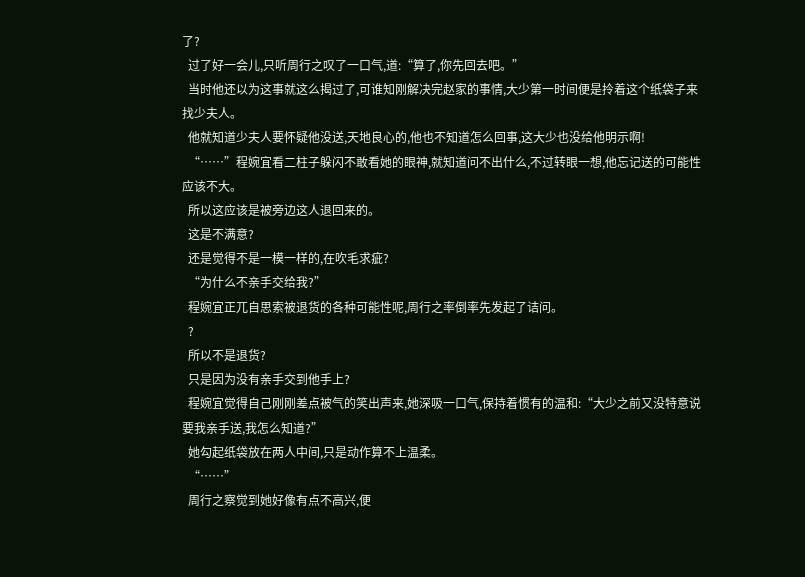了?
  过了好一会儿,只听周行之叹了一口气,道:“算了,你先回去吧。”
  当时他还以为这事就这么揭过了,可谁知刚解决完赵家的事情,大少第一时间便是拎着这个纸袋子来找少夫人。
  他就知道少夫人要怀疑他没送,天地良心的,他也不知道怎么回事,这大少也没给他明示啊!
  “……”程婉宜看二柱子躲闪不敢看她的眼神,就知道问不出什么,不过转眼一想,他忘记送的可能性应该不大。
  所以这应该是被旁边这人退回来的。
  这是不满意?
  还是觉得不是一模一样的,在吹毛求疵?
  “为什么不亲手交给我?”
  程婉宜正兀自思索被退货的各种可能性呢,周行之率倒率先发起了诘问。
  ?
  所以不是退货?
  只是因为没有亲手交到他手上?
  程婉宜觉得自己刚刚差点被气的笑出声来,她深吸一口气,保持着惯有的温和:“大少之前又没特意说要我亲手送,我怎么知道?”
  她勾起纸袋放在两人中间,只是动作算不上温柔。
  “……”
  周行之察觉到她好像有点不高兴,便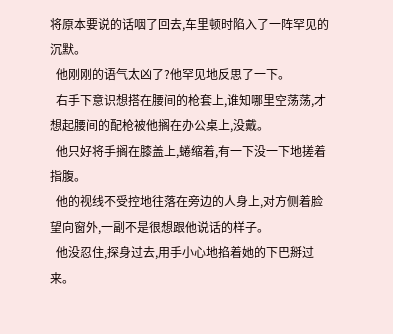将原本要说的话咽了回去,车里顿时陷入了一阵罕见的沉默。
  他刚刚的语气太凶了?他罕见地反思了一下。
  右手下意识想搭在腰间的枪套上,谁知哪里空荡荡,才想起腰间的配枪被他搁在办公桌上,没戴。
  他只好将手搁在膝盖上,蜷缩着,有一下没一下地搓着指腹。
  他的视线不受控地往落在旁边的人身上,对方侧着脸望向窗外,一副不是很想跟他说话的样子。
  他没忍住,探身过去,用手小心地掐着她的下巴掰过来。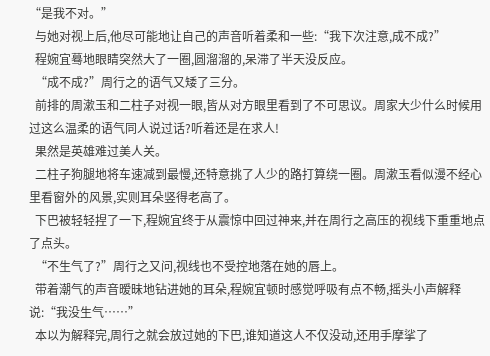“是我不对。”
  与她对视上后,他尽可能地让自己的声音听着柔和一些:“我下次注意,成不成?”
  程婉宜蓦地眼睛突然大了一圈,圆溜溜的,呆滞了半天没反应。
  “成不成?”周行之的语气又矮了三分。
  前排的周漱玉和二柱子对视一眼,皆从对方眼里看到了不可思议。周家大少什么时候用过这么温柔的语气同人说过话?听着还是在求人!
  果然是英雄难过美人关。
  二柱子狗腿地将车速减到最慢,还特意挑了人少的路打算绕一圈。周漱玉看似漫不经心里看窗外的风景,实则耳朵竖得老高了。
  下巴被轻轻捏了一下,程婉宜终于从震惊中回过神来,并在周行之高压的视线下重重地点了点头。
  “不生气了?”周行之又问,视线也不受控地落在她的唇上。
  带着潮气的声音暧昧地钻进她的耳朵,程婉宜顿时感觉呼吸有点不畅,摇头小声解释说:“我没生气……”
  本以为解释完,周行之就会放过她的下巴,谁知道这人不仅没动,还用手摩挲了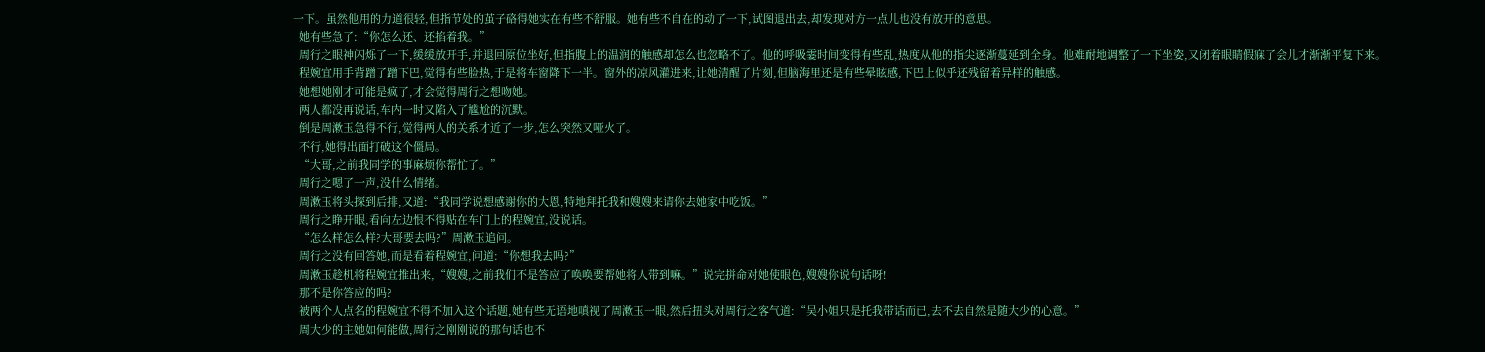一下。虽然他用的力道很轻,但指节处的茧子硌得她实在有些不舒服。她有些不自在的动了一下,试图退出去,却发现对方一点儿也没有放开的意思。
  她有些急了:“你怎么还、还掐着我。”
  周行之眼神闪烁了一下,缓缓放开手,并退回原位坐好,但指腹上的温润的触感却怎么也忽略不了。他的呼吸霎时间变得有些乱,热度从他的指尖逐渐蔓延到全身。他难耐地调整了一下坐姿,又闭着眼睛假寐了会儿才渐渐平复下来。
  程婉宜用手背蹭了蹭下巴,觉得有些脸热,于是将车窗降下一半。窗外的凉风灌进来,让她清醒了片刻,但脑海里还是有些晕眩感,下巴上似乎还残留着异样的触感。
  她想她刚才可能是疯了,才会觉得周行之想吻她。
  两人都没再说话,车内一时又陷入了尴尬的沉默。
  倒是周漱玉急得不行,觉得两人的关系才近了一步,怎么突然又哑火了。
  不行,她得出面打破这个僵局。
  “大哥,之前我同学的事麻烦你帮忙了。”
  周行之嗯了一声,没什么情绪。
  周漱玉将头探到后排,又道:“我同学说想感谢你的大恩,特地拜托我和嫂嫂来请你去她家中吃饭。”
  周行之睁开眼,看向左边恨不得贴在车门上的程婉宜,没说话。
  “怎么样怎么样?大哥要去吗?”周漱玉追问。
  周行之没有回答她,而是看着程婉宜,问道:“你想我去吗?”
  周漱玉趁机将程婉宜推出来,“嫂嫂,之前我们不是答应了唤唤要帮她将人带到嘛。”说完拼命对她使眼色,嫂嫂你说句话呀!
  那不是你答应的吗?
  被两个人点名的程婉宜不得不加入这个话题,她有些无语地嗔视了周漱玉一眼,然后扭头对周行之客气道:“吴小姐只是托我带话而已,去不去自然是随大少的心意。”
  周大少的主她如何能做,周行之刚刚说的那句话也不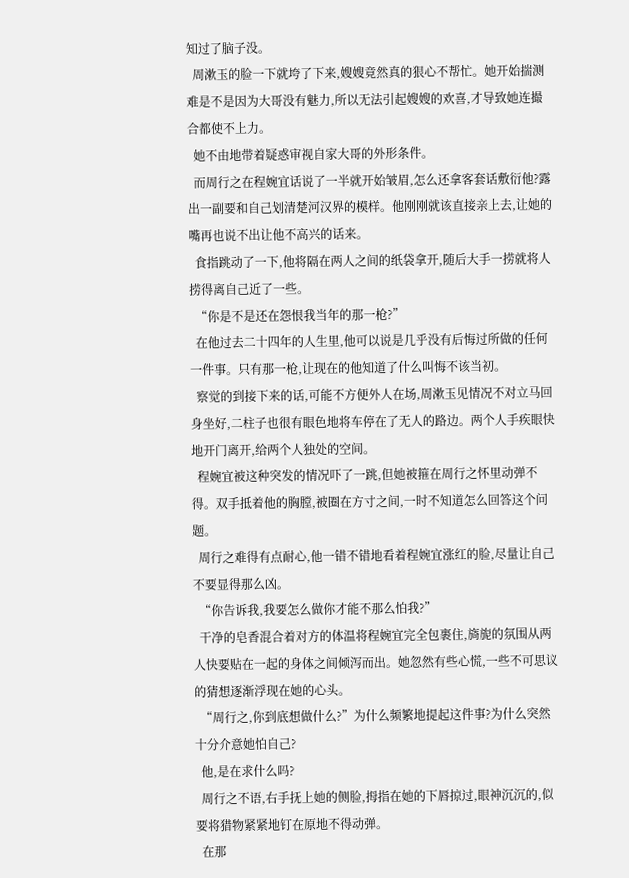知过了脑子没。
  周漱玉的脸一下就垮了下来,嫂嫂竟然真的狠心不帮忙。她开始揣测难是不是因为大哥没有魅力,所以无法引起嫂嫂的欢喜,才导致她连撮合都使不上力。
  她不由地带着疑惑审视自家大哥的外形条件。
  而周行之在程婉宜话说了一半就开始皱眉,怎么还拿客套话敷衍他?露出一副要和自己划清楚河汉界的模样。他刚刚就该直接亲上去,让她的嘴再也说不出让他不高兴的话来。
  食指跳动了一下,他将隔在两人之间的纸袋拿开,随后大手一捞就将人捞得离自己近了一些。
  “你是不是还在怨恨我当年的那一枪?”
  在他过去二十四年的人生里,他可以说是几乎没有后悔过所做的任何一件事。只有那一枪,让现在的他知道了什么叫悔不该当初。
  察觉的到接下来的话,可能不方便外人在场,周漱玉见情况不对立马回身坐好,二柱子也很有眼色地将车停在了无人的路边。两个人手疾眼快地开门离开,给两个人独处的空间。
  程婉宜被这种突发的情况吓了一跳,但她被箍在周行之怀里动弹不得。双手抵着他的胸膛,被圈在方寸之间,一时不知道怎么回答这个问题。
  周行之难得有点耐心,他一错不错地看着程婉宜涨红的脸,尽量让自己不要显得那么凶。
  “你告诉我,我要怎么做你才能不那么怕我?”
  干净的皂香混合着对方的体温将程婉宜完全包裹住,旖旎的氛围从两人快要贴在一起的身体之间倾泻而出。她忽然有些心慌,一些不可思议的猜想逐渐浮现在她的心头。
  “周行之,你到底想做什么?”为什么频繁地提起这件事?为什么突然十分介意她怕自己?
  他,是在求什么吗?
  周行之不语,右手抚上她的侧脸,拇指在她的下唇掠过,眼神沉沉的,似要将猎物紧紧地钉在原地不得动弹。
  在那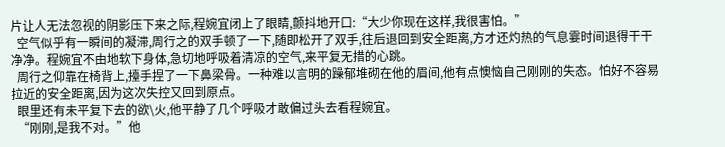片让人无法忽视的阴影压下来之际,程婉宜闭上了眼睛,颤抖地开口:“大少你现在这样,我很害怕。”
  空气似乎有一瞬间的凝滞,周行之的双手顿了一下,随即松开了双手,往后退回到安全距离,方才还灼热的气息霎时间退得干干净净。程婉宜不由地软下身体,急切地呼吸着清凉的空气,来平复无措的心跳。
  周行之仰靠在椅背上,擡手捏了一下鼻梁骨。一种难以言明的躁郁堆砌在他的眉间,他有点懊恼自己刚刚的失态。怕好不容易拉近的安全距离,因为这次失控又回到原点。
  眼里还有未平复下去的欲\火,他平静了几个呼吸才敢偏过头去看程婉宜。
  “刚刚,是我不对。”他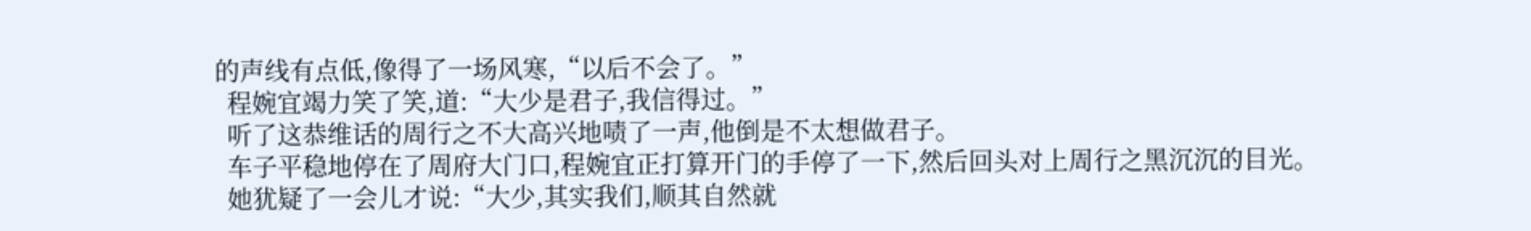的声线有点低,像得了一场风寒,“以后不会了。”
  程婉宜竭力笑了笑,道:“大少是君子,我信得过。”
  听了这恭维话的周行之不大高兴地啧了一声,他倒是不太想做君子。
  车子平稳地停在了周府大门口,程婉宜正打算开门的手停了一下,然后回头对上周行之黑沉沉的目光。
  她犹疑了一会儿才说:“大少,其实我们,顺其自然就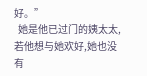好。”
  她是他已过门的姨太太,若他想与她欢好,她也没有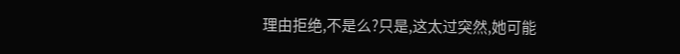理由拒绝,不是么?只是,这太过突然,她可能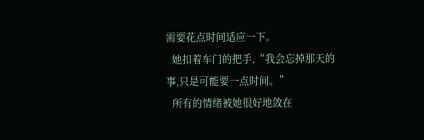需要花点时间适应一下。
  她扣着车门的把手,“我会忘掉那天的事,只是可能要一点时间。”
  所有的情绪被她很好地敛在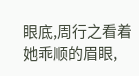眼底,周行之看着她乖顺的眉眼,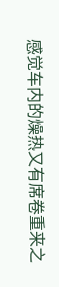感觉车内的燥热又有席卷重来之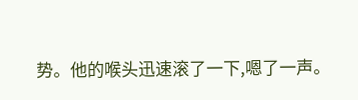势。他的喉头迅速滚了一下,嗯了一声。